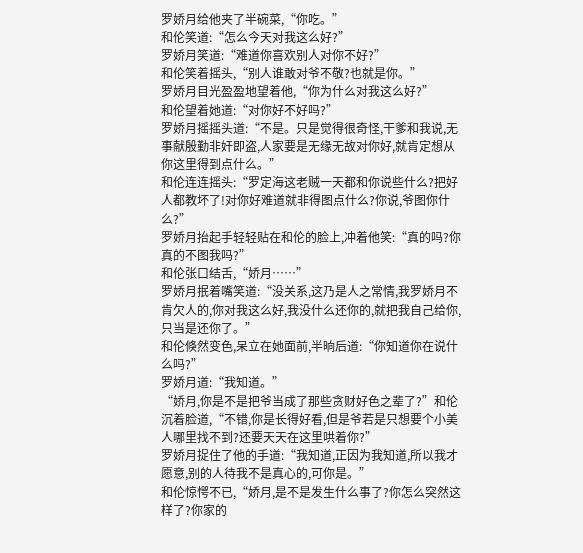罗娇月给他夹了半碗菜,“你吃。”
和伦笑道:“怎么今天对我这么好?”
罗娇月笑道:“难道你喜欢别人对你不好?”
和伦笑着摇头,“别人谁敢对爷不敬?也就是你。”
罗娇月目光盈盈地望着他,“你为什么对我这么好?”
和伦望着她道:“对你好不好吗?”
罗娇月摇摇头道:“不是。只是觉得很奇怪,干爹和我说,无事献殷勤非奸即盗,人家要是无缘无故对你好,就肯定想从你这里得到点什么。”
和伦连连摇头:“罗定海这老贼一天都和你说些什么?把好人都教坏了!对你好难道就非得图点什么?你说,爷图你什么?”
罗娇月抬起手轻轻贴在和伦的脸上,冲着他笑:“真的吗?你真的不图我吗?”
和伦张口结舌,“娇月……”
罗娇月抿着嘴笑道:“没关系,这乃是人之常情,我罗娇月不肯欠人的,你对我这么好,我没什么还你的,就把我自己给你,只当是还你了。”
和伦倏然变色,呆立在她面前,半晌后道:“你知道你在说什么吗?”
罗娇月道:“我知道。”
“娇月,你是不是把爷当成了那些贪财好色之辈了?”和伦沉着脸道,“不错,你是长得好看,但是爷若是只想要个小美人哪里找不到?还要天天在这里哄着你?”
罗娇月捉住了他的手道:“我知道,正因为我知道,所以我才愿意,别的人待我不是真心的,可你是。”
和伦惊愕不已,“娇月,是不是发生什么事了?你怎么突然这样了?你家的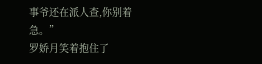事爷还在派人查,你别着急。”
罗娇月笑着抱住了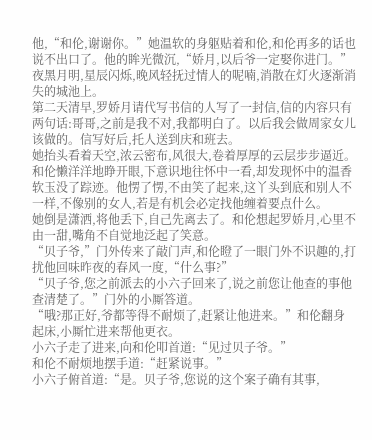他,“和伦,谢谢你。”她温软的身躯贴着和伦,和伦再多的话也说不出口了。他的眸光微沉,“娇月,以后爷一定娶你进门。”
夜黑月明,星辰闪烁,晚风轻抚过情人的呢喃,消散在灯火逐渐消失的城池上。
第二天清早,罗娇月请代写书信的人写了一封信,信的内容只有两句话:哥哥,之前是我不对,我都明白了。以后我会做周家女儿该做的。信写好后,托人送到庆和班去。
她抬头看着天空,浓云密布,风很大,卷着厚厚的云层步步逼近。
和伦懒洋洋地睁开眼,下意识地往怀中一看,却发现怀中的温香软玉没了踪迹。他愣了愣,不由笑了起来,这丫头到底和别人不一样,不像别的女人,若是有机会必定找他缠着要点什么。
她倒是潇洒,将他丢下,自己先离去了。和伦想起罗娇月,心里不由一甜,嘴角不自觉地泛起了笑意。
“贝子爷,”门外传来了敲门声,和伦瞪了一眼门外不识趣的,打扰他回味昨夜的春风一度,“什么事?”
“贝子爷,您之前派去的小六子回来了,说之前您让他查的事他查清楚了。”门外的小厮答道。
“哦?那正好,爷都等得不耐烦了,赶紧让他进来。”和伦翻身起床,小厮忙进来帮他更衣。
小六子走了进来,向和伦叩首道:“见过贝子爷。”
和伦不耐烦地摆手道:“赶紧说事。”
小六子俯首道:“是。贝子爷,您说的这个案子确有其事,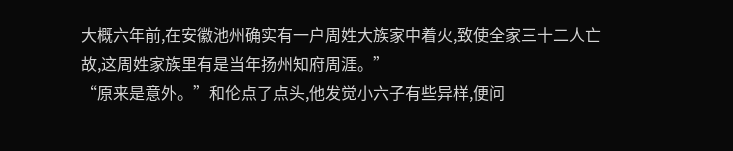大概六年前,在安徽池州确实有一户周姓大族家中着火,致使全家三十二人亡故,这周姓家族里有是当年扬州知府周涯。”
“原来是意外。”和伦点了点头,他发觉小六子有些异样,便问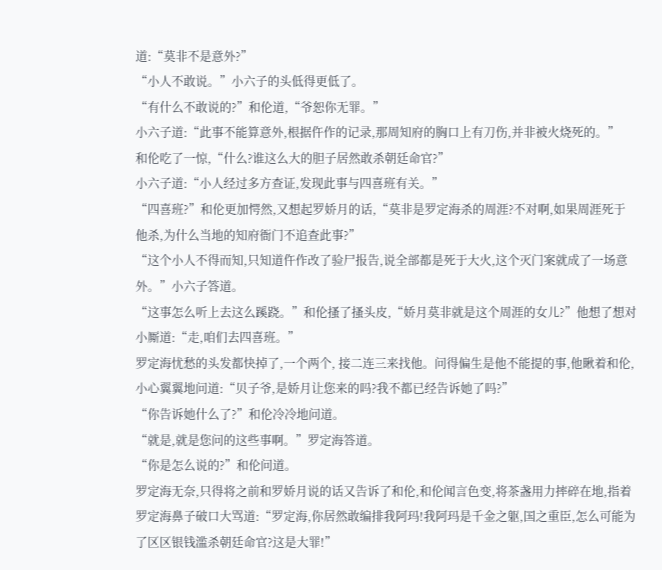道:“莫非不是意外?”
“小人不敢说。”小六子的头低得更低了。
“有什么不敢说的?”和伦道,“爷恕你无罪。”
小六子道:“此事不能算意外,根据仵作的记录,那周知府的胸口上有刀伤,并非被火烧死的。”
和伦吃了一惊,“什么?谁这么大的胆子居然敢杀朝廷命官?”
小六子道:“小人经过多方查证,发现此事与四喜班有关。”
“四喜班?”和伦更加愕然,又想起罗娇月的话,“莫非是罗定海杀的周涯?不对啊,如果周涯死于他杀,为什么当地的知府衙门不追查此事?”
“这个小人不得而知,只知道仵作改了验尸报告,说全部都是死于大火,这个灭门案就成了一场意外。”小六子答道。
“这事怎么听上去这么蹊跷。”和伦搔了搔头皮,“娇月莫非就是这个周涯的女儿?”他想了想对小厮道:“走,咱们去四喜班。”
罗定海忧愁的头发都快掉了,一个两个, 接二连三来找他。问得偏生是他不能提的事,他瞅着和伦,小心翼翼地问道:“贝子爷,是娇月让您来的吗?我不都已经告诉她了吗?”
“你告诉她什么了?”和伦冷冷地问道。
“就是,就是您问的这些事啊。”罗定海答道。
“你是怎么说的?”和伦问道。
罗定海无奈,只得将之前和罗娇月说的话又告诉了和伦,和伦闻言色变,将茶盏用力摔碎在地,指着罗定海鼻子破口大骂道:“罗定海,你居然敢编排我阿玛!我阿玛是千金之躯,国之重臣,怎么可能为了区区银钱滥杀朝廷命官?这是大罪!”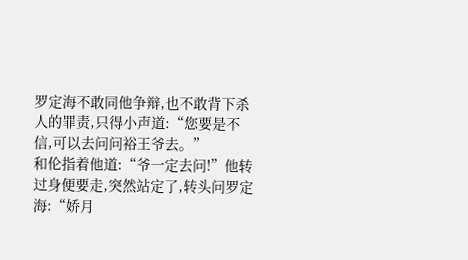罗定海不敢同他争辩,也不敢背下杀人的罪责,只得小声道:“您要是不信,可以去问问裕王爷去。”
和伦指着他道:“爷一定去问!”他转过身便要走,突然站定了,转头问罗定海:“娇月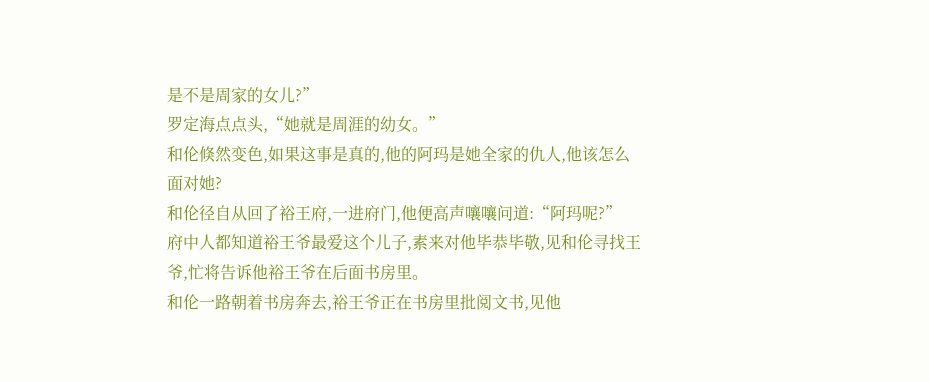是不是周家的女儿?”
罗定海点点头,“她就是周涯的幼女。”
和伦倏然变色,如果这事是真的,他的阿玛是她全家的仇人,他该怎么面对她?
和伦径自从回了裕王府,一进府门,他便高声嚷嚷问道:“阿玛呢?”
府中人都知道裕王爷最爱这个儿子,素来对他毕恭毕敬,见和伦寻找王爷,忙将告诉他裕王爷在后面书房里。
和伦一路朝着书房奔去,裕王爷正在书房里批阅文书,见他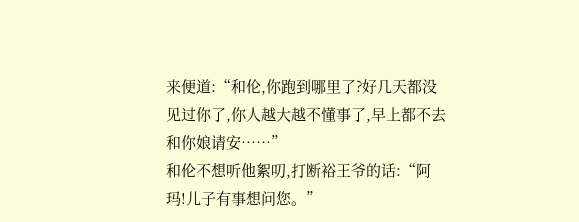来便道:“和伦,你跑到哪里了?好几天都没见过你了,你人越大越不懂事了,早上都不去和你娘请安……”
和伦不想听他絮叨,打断裕王爷的话:“阿玛!儿子有事想问您。”